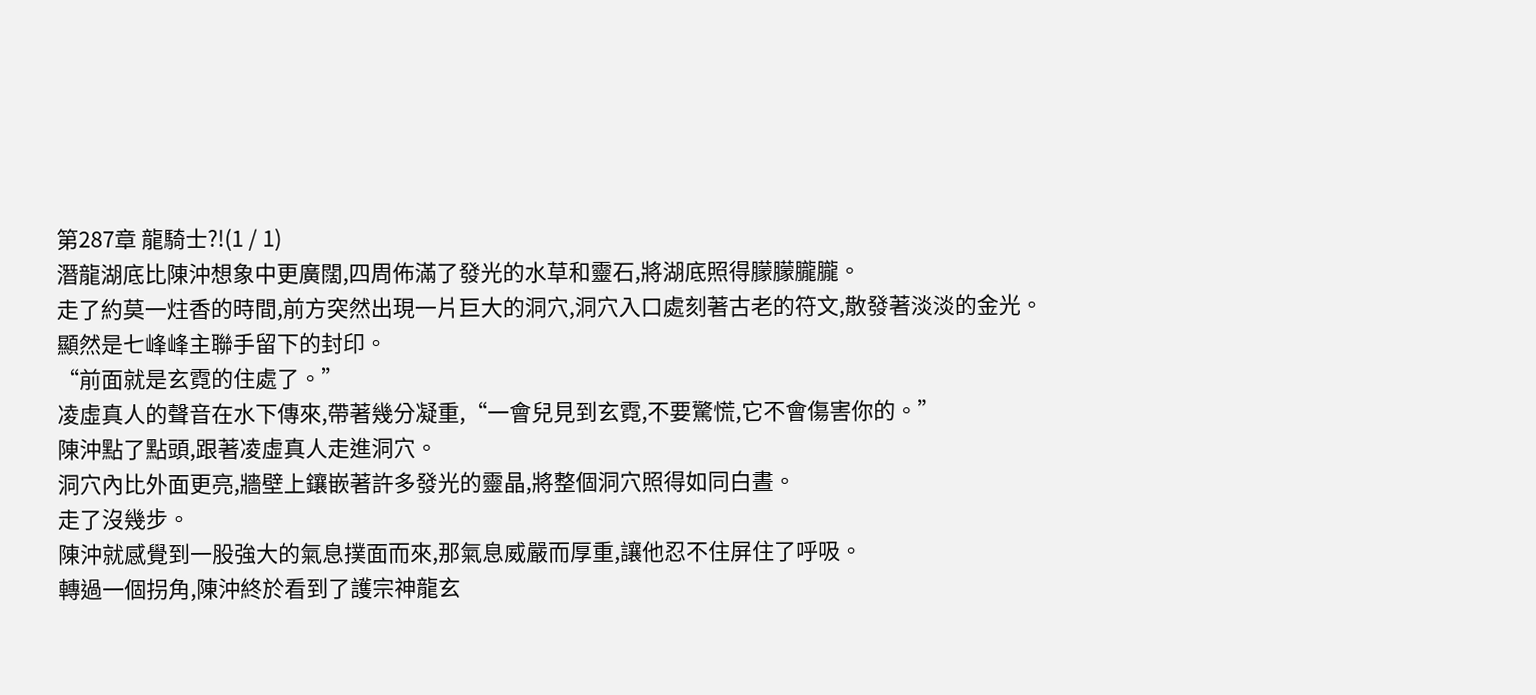第287章 龍騎士?!(1 / 1)
潛龍湖底比陳沖想象中更廣闊,四周佈滿了發光的水草和靈石,將湖底照得朦朦朧朧。
走了約莫一炷香的時間,前方突然出現一片巨大的洞穴,洞穴入口處刻著古老的符文,散發著淡淡的金光。
顯然是七峰峰主聯手留下的封印。
“前面就是玄霓的住處了。”
凌虛真人的聲音在水下傳來,帶著幾分凝重,“一會兒見到玄霓,不要驚慌,它不會傷害你的。”
陳沖點了點頭,跟著凌虛真人走進洞穴。
洞穴內比外面更亮,牆壁上鑲嵌著許多發光的靈晶,將整個洞穴照得如同白晝。
走了沒幾步。
陳沖就感覺到一股強大的氣息撲面而來,那氣息威嚴而厚重,讓他忍不住屏住了呼吸。
轉過一個拐角,陳沖終於看到了護宗神龍玄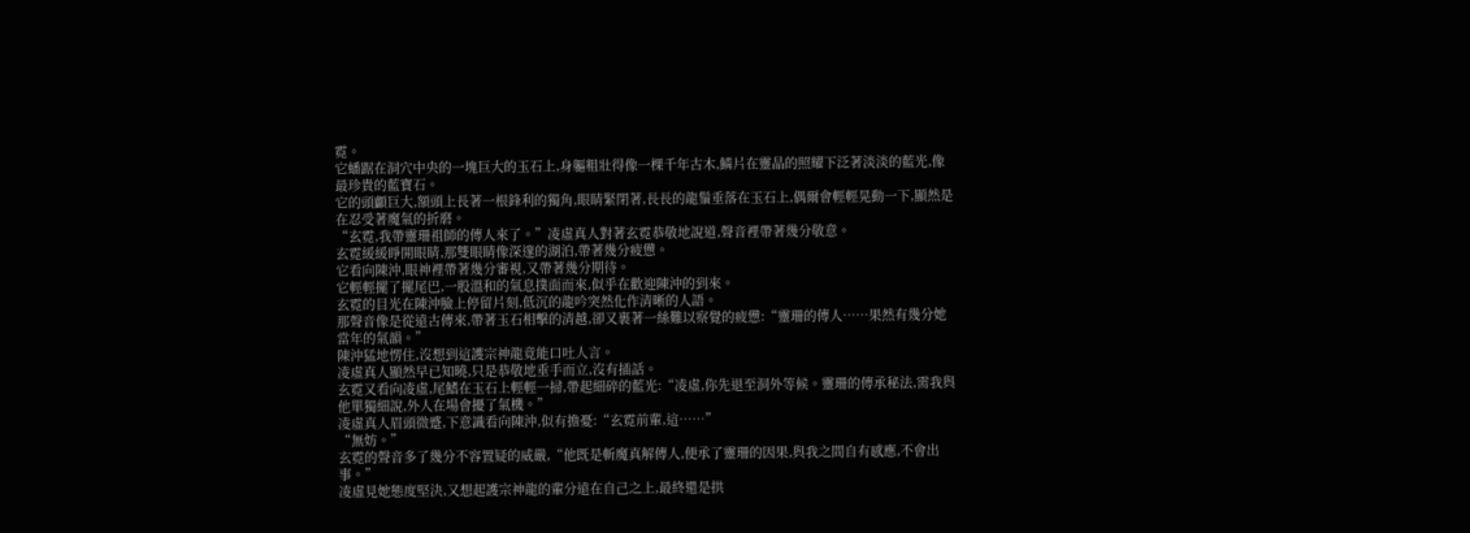霓。
它蟠踞在洞穴中央的一塊巨大的玉石上,身軀粗壯得像一棵千年古木,鱗片在靈晶的照耀下泛著淡淡的藍光,像最珍貴的藍寶石。
它的頭顱巨大,額頭上長著一根鋒利的獨角,眼睛緊閉著,長長的龍鬚垂落在玉石上,偶爾會輕輕晃動一下,顯然是在忍受著魔氣的折磨。
“玄霓,我帶靈珊祖師的傳人來了。”凌虛真人對著玄霓恭敬地說道,聲音裡帶著幾分敬意。
玄霓緩緩睜開眼睛,那雙眼睛像深邃的湖泊,帶著幾分疲憊。
它看向陳沖,眼神裡帶著幾分審視,又帶著幾分期待。
它輕輕擺了擺尾巴,一股溫和的氣息撲面而來,似乎在歡迎陳沖的到來。
玄霓的目光在陳沖臉上停留片刻,低沉的龍吟突然化作清晰的人語。
那聲音像是從遠古傳來,帶著玉石相擊的清越,卻又裹著一絲難以察覺的疲憊:“靈珊的傳人……果然有幾分她當年的氣韻。”
陳沖猛地愣住,沒想到這護宗神龍竟能口吐人言。
凌虛真人顯然早已知曉,只是恭敬地垂手而立,沒有插話。
玄霓又看向凌虛,尾鰭在玉石上輕輕一掃,帶起細碎的藍光:“凌虛,你先退至洞外等候。靈珊的傳承秘法,需我與他單獨細說,外人在場會擾了氣機。”
凌虛真人眉頭微蹙,下意識看向陳沖,似有擔憂:“玄霓前輩,這……”
“無妨。”
玄霓的聲音多了幾分不容置疑的威嚴,“他既是斬魔真解傳人,便承了靈珊的因果,與我之間自有感應,不會出事。”
凌虛見她態度堅決,又想起護宗神龍的輩分遠在自己之上,最終還是拱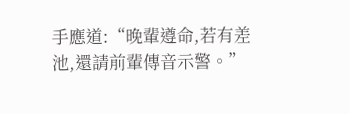手應道:“晚輩遵命,若有差池,還請前輩傳音示警。”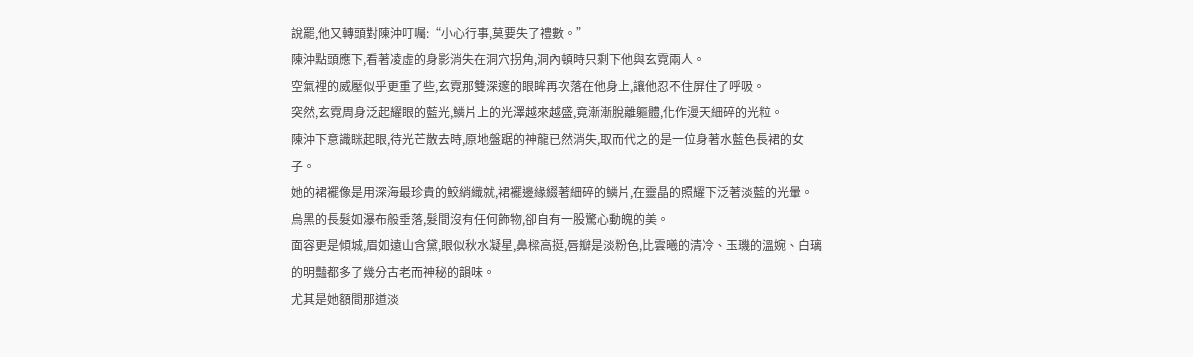說罷,他又轉頭對陳沖叮囑:“小心行事,莫要失了禮數。”
陳沖點頭應下,看著凌虛的身影消失在洞穴拐角,洞內頓時只剩下他與玄霓兩人。
空氣裡的威壓似乎更重了些,玄霓那雙深邃的眼眸再次落在他身上,讓他忍不住屏住了呼吸。
突然,玄霓周身泛起耀眼的藍光,鱗片上的光澤越來越盛,竟漸漸脫離軀體,化作漫天細碎的光粒。
陳沖下意識眯起眼,待光芒散去時,原地盤踞的神龍已然消失,取而代之的是一位身著水藍色長裙的女子。
她的裙襬像是用深海最珍貴的鮫綃織就,裙襬邊緣綴著細碎的鱗片,在靈晶的照耀下泛著淡藍的光暈。
烏黑的長髮如瀑布般垂落,髮間沒有任何飾物,卻自有一股驚心動魄的美。
面容更是傾城,眉如遠山含黛,眼似秋水凝星,鼻樑高挺,唇瓣是淡粉色,比雲曦的清冷、玉璣的溫婉、白璃的明豔都多了幾分古老而神秘的韻味。
尤其是她額間那道淡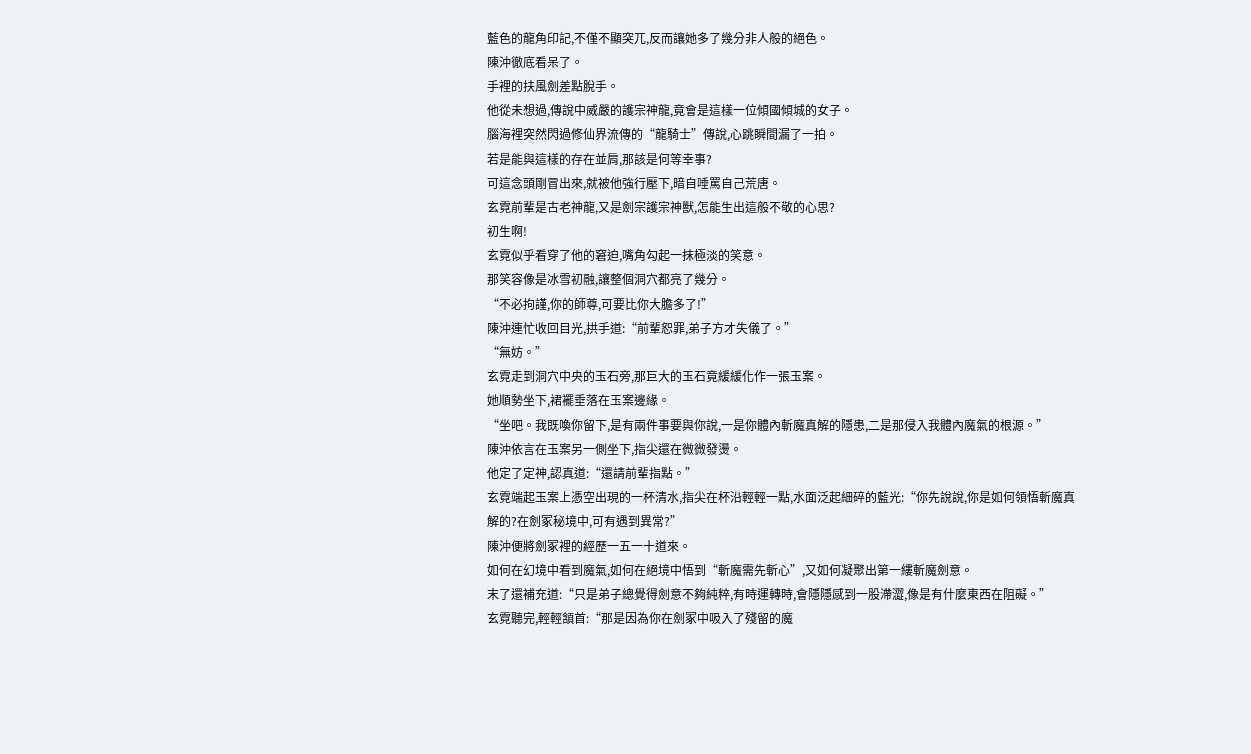藍色的龍角印記,不僅不顯突兀,反而讓她多了幾分非人般的絕色。
陳沖徹底看呆了。
手裡的扶風劍差點脫手。
他從未想過,傳說中威嚴的護宗神龍,竟會是這樣一位傾國傾城的女子。
腦海裡突然閃過修仙界流傳的“龍騎士”傳說,心跳瞬間漏了一拍。
若是能與這樣的存在並肩,那該是何等幸事?
可這念頭剛冒出來,就被他強行壓下,暗自唾罵自己荒唐。
玄霓前輩是古老神龍,又是劍宗護宗神獸,怎能生出這般不敬的心思?
初生啊!
玄霓似乎看穿了他的窘迫,嘴角勾起一抹極淡的笑意。
那笑容像是冰雪初融,讓整個洞穴都亮了幾分。
“不必拘謹,你的師尊,可要比你大膽多了!”
陳沖連忙收回目光,拱手道:“前輩恕罪,弟子方才失儀了。”
“無妨。”
玄霓走到洞穴中央的玉石旁,那巨大的玉石竟緩緩化作一張玉案。
她順勢坐下,裙襬垂落在玉案邊緣。
“坐吧。我既喚你留下,是有兩件事要與你說,一是你體內斬魔真解的隱患,二是那侵入我體內魔氣的根源。”
陳沖依言在玉案另一側坐下,指尖還在微微發燙。
他定了定神,認真道:“還請前輩指點。”
玄霓端起玉案上憑空出現的一杯清水,指尖在杯沿輕輕一點,水面泛起細碎的藍光:“你先說說,你是如何領悟斬魔真解的?在劍冢秘境中,可有遇到異常?”
陳沖便將劍冢裡的經歷一五一十道來。
如何在幻境中看到魔氣,如何在絕境中悟到“斬魔需先斬心”,又如何凝聚出第一縷斬魔劍意。
末了還補充道:“只是弟子總覺得劍意不夠純粹,有時運轉時,會隱隱感到一股滯澀,像是有什麼東西在阻礙。”
玄霓聽完,輕輕頷首:“那是因為你在劍冢中吸入了殘留的魔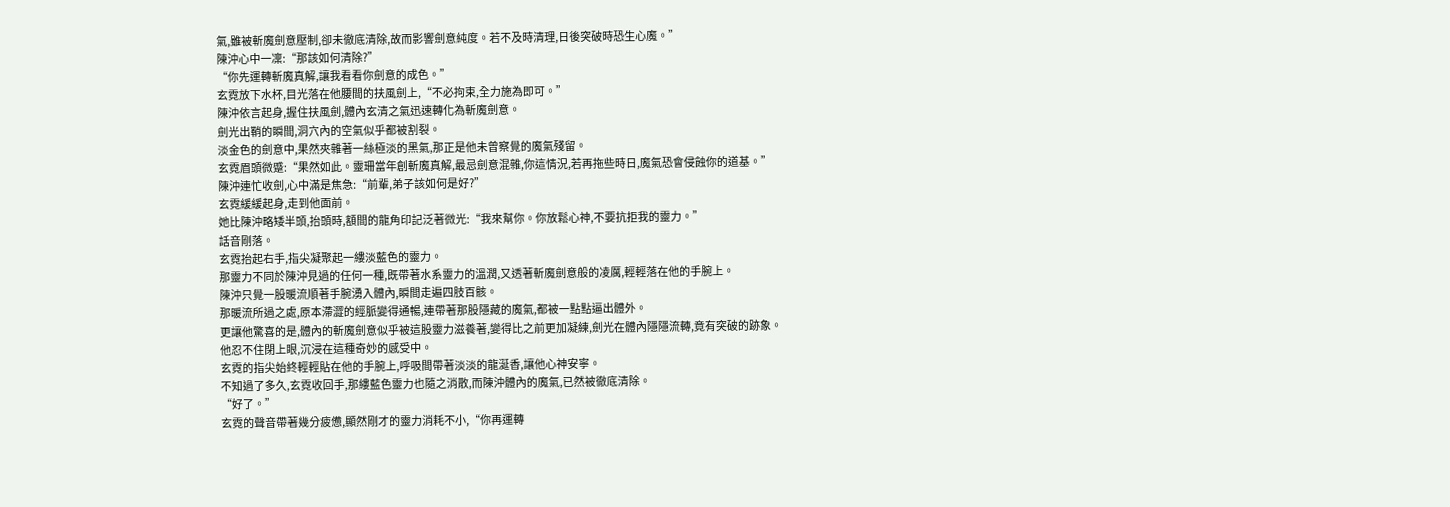氣,雖被斬魔劍意壓制,卻未徹底清除,故而影響劍意純度。若不及時清理,日後突破時恐生心魔。”
陳沖心中一凜:“那該如何清除?”
“你先運轉斬魔真解,讓我看看你劍意的成色。”
玄霓放下水杯,目光落在他腰間的扶風劍上,“不必拘束,全力施為即可。”
陳沖依言起身,握住扶風劍,體內玄清之氣迅速轉化為斬魔劍意。
劍光出鞘的瞬間,洞穴內的空氣似乎都被割裂。
淡金色的劍意中,果然夾雜著一絲極淡的黑氣,那正是他未曾察覺的魔氣殘留。
玄霓眉頭微蹙:“果然如此。靈珊當年創斬魔真解,最忌劍意混雜,你這情況,若再拖些時日,魔氣恐會侵蝕你的道基。”
陳沖連忙收劍,心中滿是焦急:“前輩,弟子該如何是好?”
玄霓緩緩起身,走到他面前。
她比陳沖略矮半頭,抬頭時,額間的龍角印記泛著微光:“我來幫你。你放鬆心神,不要抗拒我的靈力。”
話音剛落。
玄霓抬起右手,指尖凝聚起一縷淡藍色的靈力。
那靈力不同於陳沖見過的任何一種,既帶著水系靈力的溫潤,又透著斬魔劍意般的凌厲,輕輕落在他的手腕上。
陳沖只覺一股暖流順著手腕湧入體內,瞬間走遍四肢百骸。
那暖流所過之處,原本滯澀的經脈變得通暢,連帶著那股隱藏的魔氣,都被一點點逼出體外。
更讓他驚喜的是,體內的斬魔劍意似乎被這股靈力滋養著,變得比之前更加凝練,劍光在體內隱隱流轉,竟有突破的跡象。
他忍不住閉上眼,沉浸在這種奇妙的感受中。
玄霓的指尖始終輕輕貼在他的手腕上,呼吸間帶著淡淡的龍涎香,讓他心神安寧。
不知過了多久,玄霓收回手,那縷藍色靈力也隨之消散,而陳沖體內的魔氣,已然被徹底清除。
“好了。”
玄霓的聲音帶著幾分疲憊,顯然剛才的靈力消耗不小,“你再運轉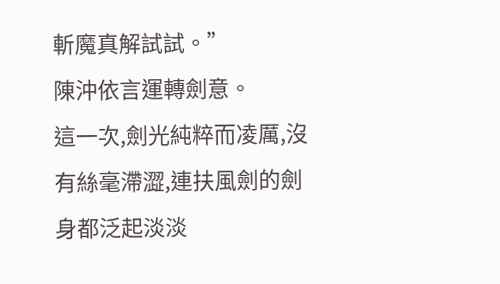斬魔真解試試。”
陳沖依言運轉劍意。
這一次,劍光純粹而凌厲,沒有絲毫滯澀,連扶風劍的劍身都泛起淡淡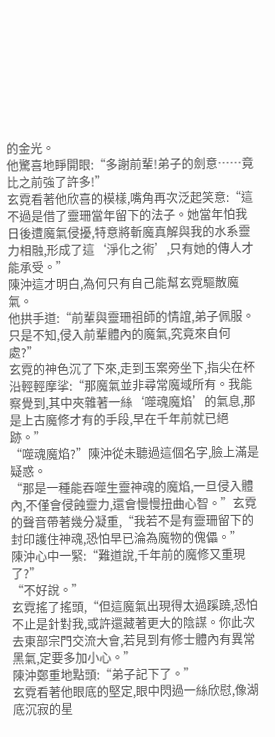的金光。
他驚喜地睜開眼:“多謝前輩!弟子的劍意……竟比之前強了許多!”
玄霓看著他欣喜的模樣,嘴角再次泛起笑意:“這不過是借了靈珊當年留下的法子。她當年怕我日後遭魔氣侵擾,特意將斬魔真解與我的水系靈力相融,形成了這‘淨化之術’,只有她的傳人才能承受。”
陳沖這才明白,為何只有自己能幫玄霓驅散魔氣。
他拱手道:“前輩與靈珊祖師的情誼,弟子佩服。只是不知,侵入前輩體內的魔氣,究竟來自何處?”
玄霓的神色沉了下來,走到玉案旁坐下,指尖在杯沿輕輕摩挲:“那魔氣並非尋常魔域所有。我能察覺到,其中夾雜著一絲‘噬魂魔焰’的氣息,那是上古魔修才有的手段,早在千年前就已絕跡。”
“噬魂魔焰?”陳沖從未聽過這個名字,臉上滿是疑惑。
“那是一種能吞噬生靈神魂的魔焰,一旦侵入體內,不僅會侵蝕靈力,還會慢慢扭曲心智。”玄霓的聲音帶著幾分凝重,“我若不是有靈珊留下的封印護住神魂,恐怕早已淪為魔物的傀儡。”
陳沖心中一緊:“難道說,千年前的魔修又重現了?”
“不好說。”
玄霓搖了搖頭,“但這魔氣出現得太過蹊蹺,恐怕不止是針對我,或許還藏著更大的陰謀。你此次去東部宗門交流大會,若見到有修士體內有異常黑氣,定要多加小心。”
陳沖鄭重地點頭:“弟子記下了。”
玄霓看著他眼底的堅定,眼中閃過一絲欣慰,像湖底沉寂的星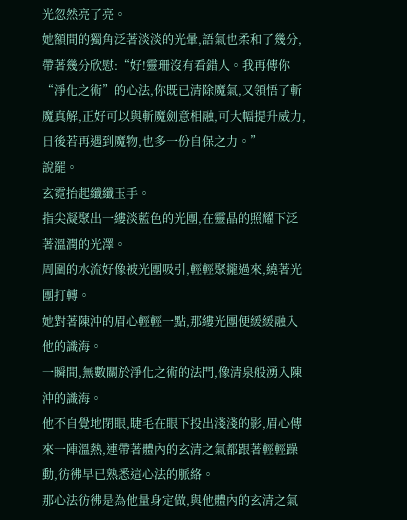光忽然亮了亮。
她額間的獨角泛著淡淡的光暈,語氣也柔和了幾分,帶著幾分欣慰:“好!靈珊沒有看錯人。我再傳你“淨化之術”的心法,你既已清除魔氣,又領悟了斬魔真解,正好可以與斬魔劍意相融,可大幅提升威力,日後若再遇到魔物,也多一份自保之力。”
說罷。
玄霓抬起纖纖玉手。
指尖凝聚出一縷淡藍色的光團,在靈晶的照耀下泛著溫潤的光澤。
周圍的水流好像被光團吸引,輕輕聚攏過來,繞著光團打轉。
她對著陳沖的眉心輕輕一點,那縷光團便緩緩融入他的識海。
一瞬間,無數關於淨化之術的法門,像清泉般湧入陳沖的識海。
他不自覺地閉眼,睫毛在眼下投出淺淺的影,眉心傳來一陣溫熱,連帶著體內的玄清之氣都跟著輕輕躁動,彷彿早已熟悉這心法的脈絡。
那心法彷彿是為他量身定做,與他體內的玄清之氣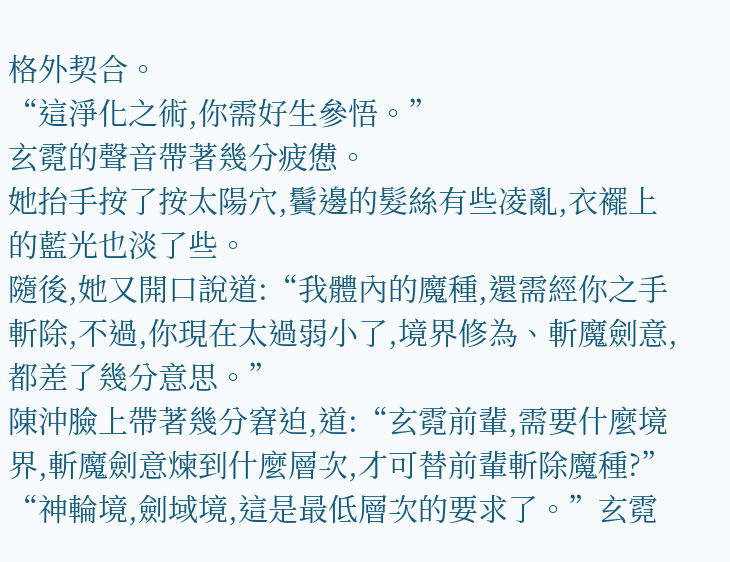格外契合。
“這淨化之術,你需好生參悟。”
玄霓的聲音帶著幾分疲憊。
她抬手按了按太陽穴,鬢邊的髮絲有些凌亂,衣襬上的藍光也淡了些。
隨後,她又開口說道:“我體內的魔種,還需經你之手斬除,不過,你現在太過弱小了,境界修為、斬魔劍意,都差了幾分意思。”
陳沖臉上帶著幾分窘迫,道:“玄霓前輩,需要什麼境界,斬魔劍意煉到什麼層次,才可替前輩斬除魔種?”
“神輪境,劍域境,這是最低層次的要求了。”玄霓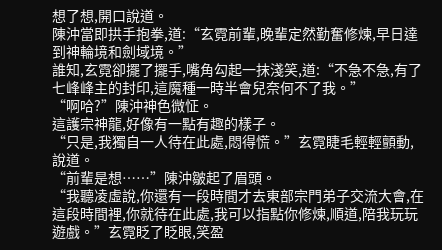想了想,開口說道。
陳沖當即拱手抱拳,道:“玄霓前輩,晚輩定然勤奮修煉,早日達到神輪境和劍域境。”
誰知,玄霓卻擺了擺手,嘴角勾起一抹淺笑,道:“不急不急,有了七峰峰主的封印,這魔種一時半會兒奈何不了我。”
“啊哈?”陳沖神色微怔。
這護宗神龍,好像有一點有趣的樣子。
“只是,我獨自一人待在此處,悶得慌。”玄霓睫毛輕輕顫動,說道。
“前輩是想……”陳沖皺起了眉頭。
“我聽凌虛說,你還有一段時間才去東部宗門弟子交流大會,在這段時間裡,你就待在此處,我可以指點你修煉,順道,陪我玩玩遊戲。”玄霓眨了眨眼,笑盈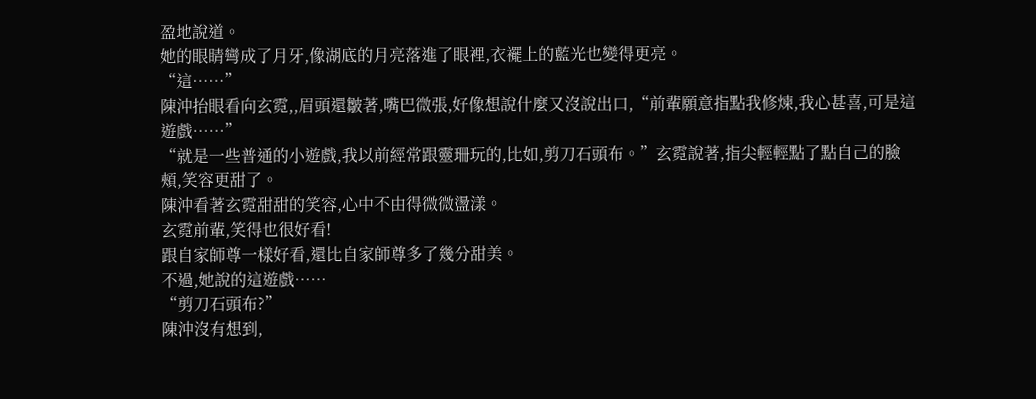盈地說道。
她的眼睛彎成了月牙,像湖底的月亮落進了眼裡,衣襬上的藍光也變得更亮。
“這……”
陳沖抬眼看向玄霓,,眉頭還皺著,嘴巴微張,好像想說什麼又沒說出口,“前輩願意指點我修煉,我心甚喜,可是這遊戲……”
“就是一些普通的小遊戲,我以前經常跟靈珊玩的,比如,剪刀石頭布。”玄霓說著,指尖輕輕點了點自己的臉頰,笑容更甜了。
陳沖看著玄霓甜甜的笑容,心中不由得微微盪漾。
玄霓前輩,笑得也很好看!
跟自家師尊一樣好看,還比自家師尊多了幾分甜美。
不過,她說的這遊戲……
“剪刀石頭布?”
陳沖沒有想到,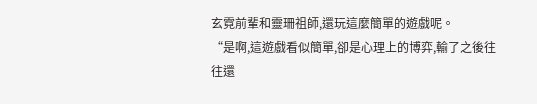玄霓前輩和靈珊祖師,還玩這麼簡單的遊戲呢。
“是啊,這遊戲看似簡單,卻是心理上的博弈,輸了之後往往還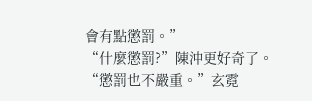會有點懲罰。”
“什麼懲罰?”陳沖更好奇了。
“懲罰也不嚴重。”玄霓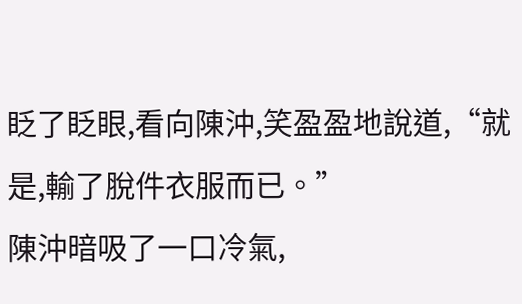眨了眨眼,看向陳沖,笑盈盈地說道,“就是,輸了脫件衣服而已。”
陳沖暗吸了一口冷氣,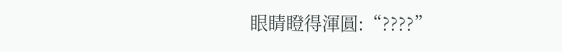眼睛瞪得渾圓:“????”